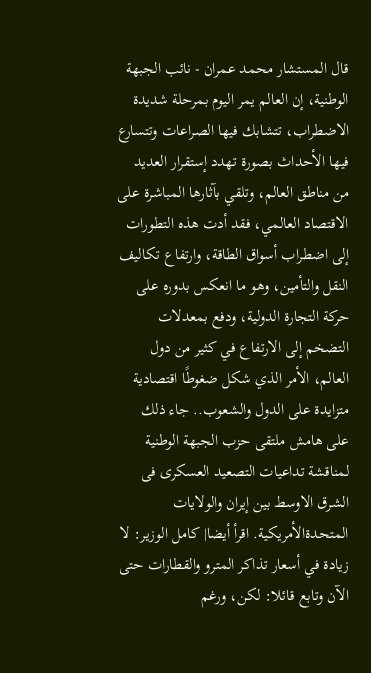قال المستشار محمد عمران - نائب الجبهة الوطنية، إن العالم يمر اليوم بمرحلة شديدة الاضطراب، تتشابك فيها الصراعات وتتسارع فيها الأحداث بصورة تهدد إستقرار العديد من مناطق العالم، وتلقي بآثارها المباشرة على الاقتصاد العالمي، فقد أدت هذه التطورات إلى اضطراب أسواق الطاقة، وارتفاع تكاليف النقل والتأمين، وهو ما انعكس بدوره على حركة التجارة الدولية، ودفع بمعدلات التضخم إلى الارتفاع في كثير من دول العالم، الأمر الذي شكل ضغوطًا اقتصادية متزايدة على الدول والشعوب.. جاء ذلك على هامش ملتقى حزب الجبهة الوطنية لمناقشة تداعيات التصعيد العسكرى فى الشرق الاوسط بين إيران والولايات المتحدةالأمريكية. اقرأ أيضا| كامل الوزير: لا زيادة في أسعار تذاكر المترو والقطارات حتى الآن وتابع قائلا: لكن، ورغم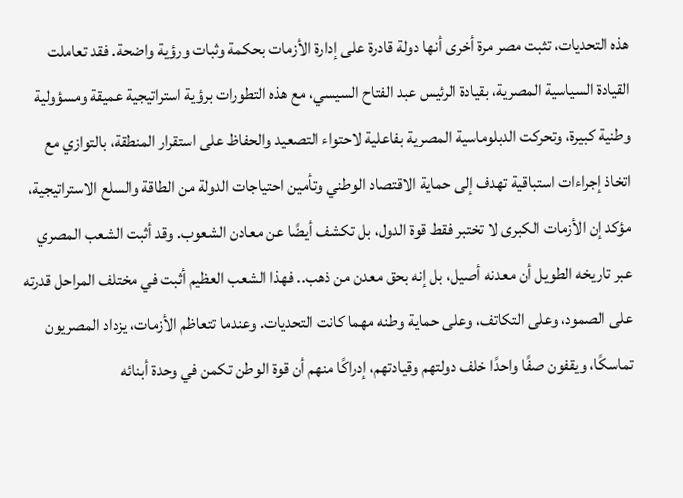هذه التحديات، تثبت مصر مرة أخرى أنها دولة قادرة على إدارة الأزمات بحكمة وثبات ورؤية واضحة. فقد تعاملت القيادة السياسية المصرية، بقيادة الرئيس عبد الفتاح السيسي، مع هذه التطورات برؤية استراتيجية عميقة ومسؤولية وطنية كبيرة، وتحركت الدبلوماسية المصرية بفاعلية لاحتواء التصعيد والحفاظ على استقرار المنطقة، بالتوازي مع اتخاذ إجراءات استباقية تهدف إلى حماية الاقتصاد الوطني وتأمين احتياجات الدولة من الطاقة والسلع الاستراتيجية، مؤكد إن الأزمات الكبرى لا تختبر فقط قوة الدول، بل تكشف أيضًا عن معادن الشعوب. وقد أثبت الشعب المصري عبر تاريخه الطويل أن معدنه أصيل، بل إنه بحق معدن من ذهب.. فهذا الشعب العظيم أثبت في مختلف المراحل قدرته على الصمود، وعلى التكاتف، وعلى حماية وطنه مهما كانت التحديات. وعندما تتعاظم الأزمات، يزداد المصريون تماسكًا، ويقفون صفًا واحدًا خلف دولتهم وقيادتهم، إدراكًا منهم أن قوة الوطن تكمن في وحدة أبنائه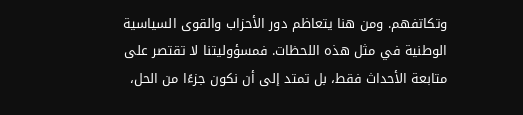وتكاتفهم. ومن هنا يتعاظم دور الأحزاب والقوى السياسية الوطنية في مثل هذه اللحظات. فمسؤوليتنا لا تقتصر على متابعة الأحداث فقط، بل تمتد إلى أن نكون جزءًا من الحل،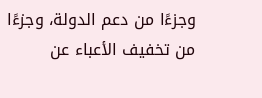وجزءًا من دعم الدولة، وجزءًا من تخفيف الأعباء عن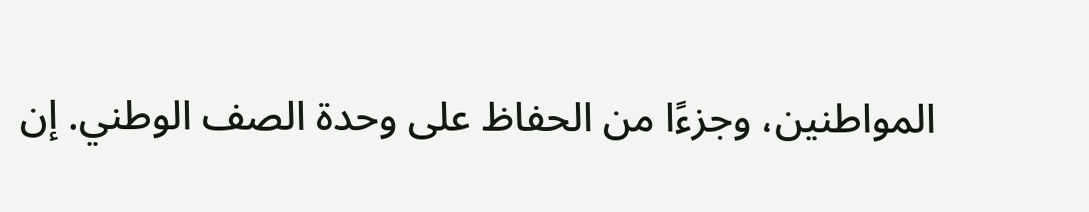المواطنين، وجزءًا من الحفاظ على وحدة الصف الوطني. إن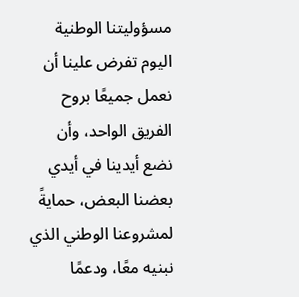مسؤوليتنا الوطنية اليوم تفرض علينا أن نعمل جميعًا بروح الفريق الواحد، وأن نضع أيدينا في أيدي بعضنا البعض، حمايةً لمشروعنا الوطني الذي نبنيه معًا، ودعمًا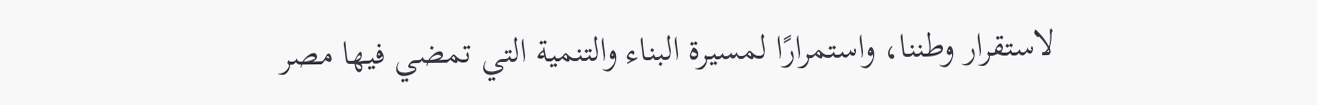لاستقرار وطننا، واستمرارًا لمسيرة البناء والتنمية التي تمضي فيها مصر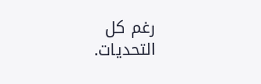رغم كل التحديات.